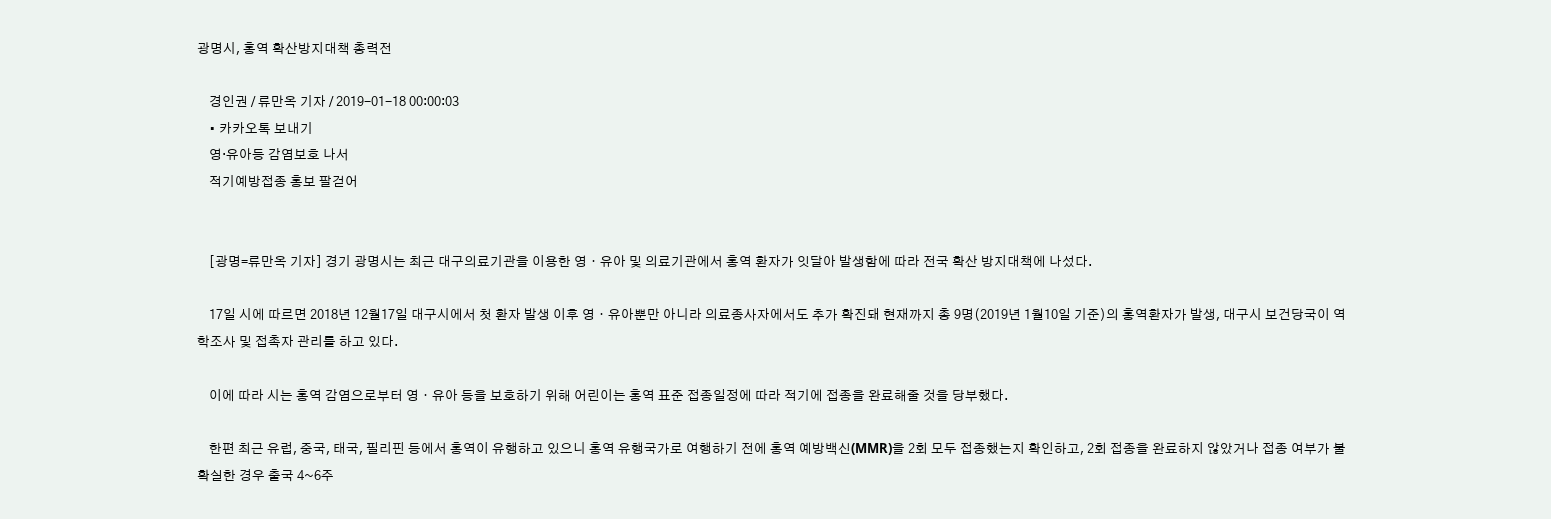광명시, 홍역 확산방지대책 총력전

    경인권 / 류만옥 기자 / 2019-01-18 00:00:03
    • 카카오톡 보내기
    영·유아등 감염보호 나서
    적기예방접종 홍보 팔걷어


    [광명=류만옥 기자] 경기 광명시는 최근 대구의료기관을 이용한 영ㆍ유아 및 의료기관에서 홍역 환자가 잇달아 발생함에 따라 전국 확산 방지대책에 나섰다.

    17일 시에 따르면 2018년 12월17일 대구시에서 첫 환자 발생 이후 영ㆍ유아뿐만 아니라 의료종사자에서도 추가 확진돼 현재까지 총 9명(2019년 1월10일 기준)의 홍역환자가 발생, 대구시 보건당국이 역학조사 및 접촉자 관리를 하고 있다.

    이에 따라 시는 홍역 감염으로부터 영ㆍ유아 등을 보호하기 위해 어린이는 홍역 표준 접종일정에 따라 적기에 접종을 완료해줄 것을 당부했다.

    한편 최근 유럽, 중국, 태국, 필리핀 등에서 홍역이 유행하고 있으니 홍역 유행국가로 여행하기 전에 홍역 예방백신(MMR)을 2회 모두 접종했는지 확인하고, 2회 접종을 완료하지 않았거나 접종 여부가 불확실한 경우 출국 4~6주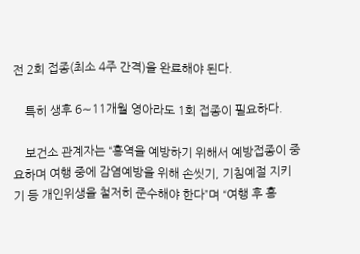전 2회 접종(최소 4주 간격)을 완료해야 된다.

    특히 생후 6∼11개월 영아라도 1회 접종이 필요하다.

    보건소 관계자는 “홍역을 예방하기 위해서 예방접종이 중요하며 여행 중에 감염예방을 위해 손씻기, 기침예절 지키기 등 개인위생을 철저히 준수해야 한다”며 “여행 후 홍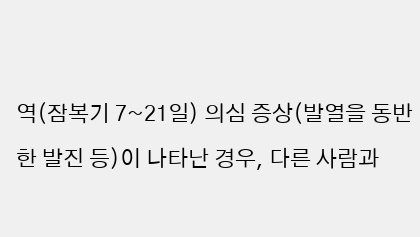역(잠복기 7~21일) 의심 증상(발열을 동반한 발진 등)이 나타난 경우, 다른 사람과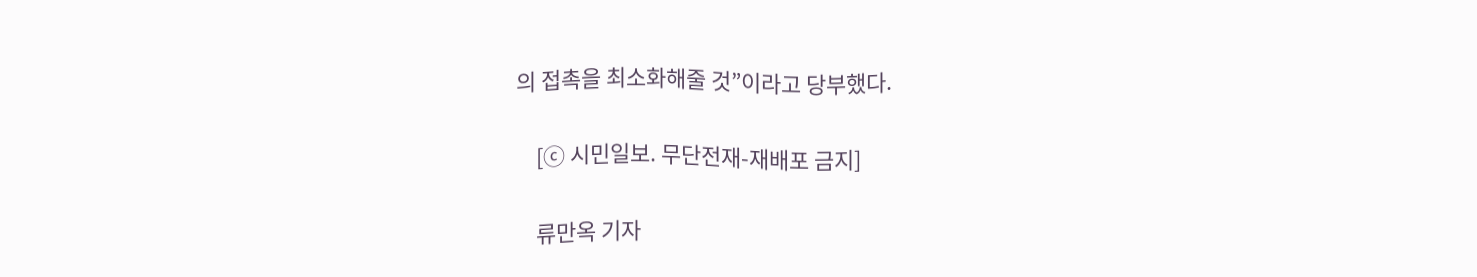의 접촉을 최소화해줄 것”이라고 당부했다.

    [ⓒ 시민일보. 무단전재-재배포 금지]

    류만옥 기자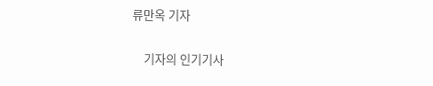류만옥 기자

    기자의 인기기사